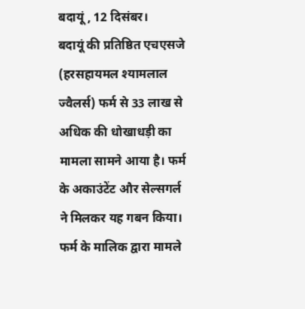बदायूं, 12 दिसंबर।
बदायूं की प्रतिष्ठित एचएसजे (हरसहायमल श्यामलाल ज्वैलर्स) फर्म से 33 लाख से अधिक की धोखाधड़ी का मामला सामने आया है। फर्म के अकाउंटेंट और सेल्सगर्ल ने मिलकर यह गबन किया। फर्म के मालिक द्वारा मामले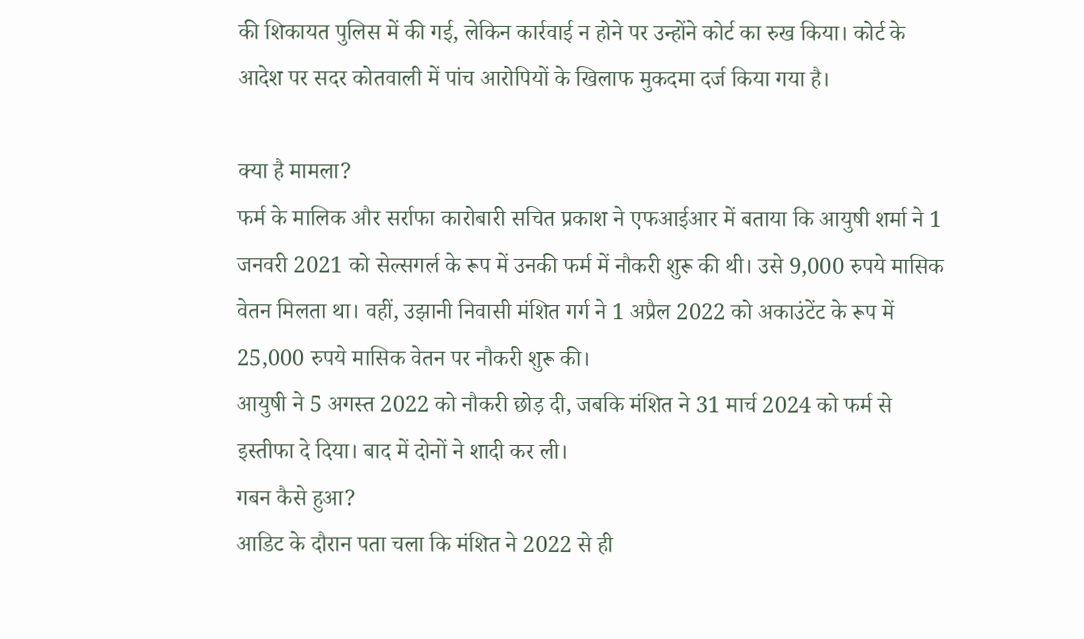की शिकायत पुलिस में की गई, लेकिन कार्रवाई न होने पर उन्होंने कोर्ट का रुख किया। कोर्ट के आदेश पर सदर कोतवाली में पांच आरोपियों के खिलाफ मुकदमा दर्ज किया गया है।

क्या है मामला?
फर्म के मालिक और सर्राफा कारोबारी सचित प्रकाश ने एफआईआर में बताया कि आयुषी शर्मा ने 1 जनवरी 2021 को सेल्सगर्ल के रूप में उनकी फर्म में नौकरी शुरू की थी। उसे 9,000 रुपये मासिक वेतन मिलता था। वहीं, उझानी निवासी मंशित गर्ग ने 1 अप्रैल 2022 को अकाउंटेंट के रूप में 25,000 रुपये मासिक वेतन पर नौकरी शुरू की।
आयुषी ने 5 अगस्त 2022 को नौकरी छोड़ दी, जबकि मंशित ने 31 मार्च 2024 को फर्म से इस्तीफा दे दिया। बाद में दोनों ने शादी कर ली।
गबन कैसे हुआ?
आडिट के दौरान पता चला कि मंशित ने 2022 से ही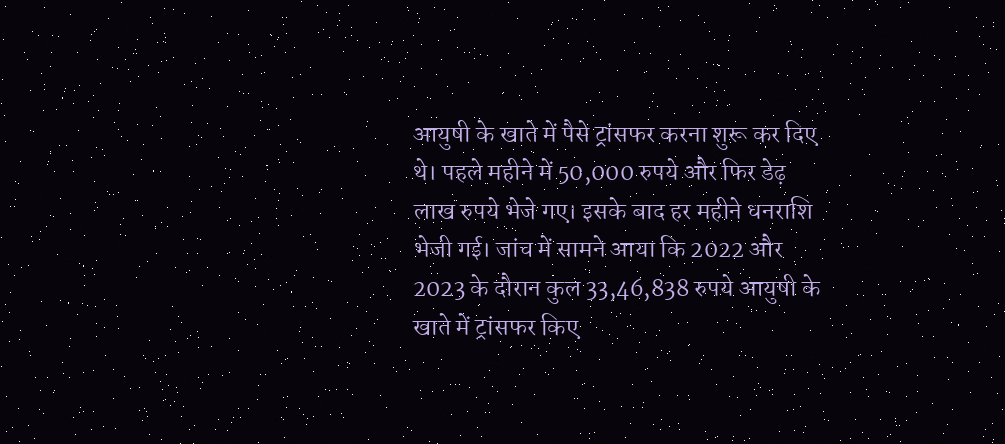आयुषी के खाते में पैसे ट्रांसफर करना शुरू कर दिए थे। पहले महीने में 50,000 रुपये और फिर डेढ़ लाख रुपये भेजे गए। इसके बाद हर महीने धनराशि भेजी गई। जांच में सामने आया कि 2022 और 2023 के दौरान कुल 33,46,838 रुपये आयुषी के खाते में ट्रांसफर किए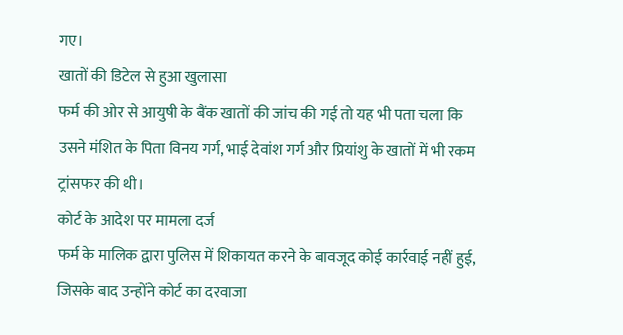गए।
खातों की डिटेल से हुआ खुलासा
फर्म की ओर से आयुषी के बैंक खातों की जांच की गई तो यह भी पता चला कि उसने मंशित के पिता विनय गर्ग, भाई देवांश गर्ग और प्रियांशु के खातों में भी रकम ट्रांसफर की थी।
कोर्ट के आदेश पर मामला दर्ज
फर्म के मालिक द्वारा पुलिस में शिकायत करने के बावजूद कोई कार्रवाई नहीं हुई, जिसके बाद उन्होंने कोर्ट का दरवाजा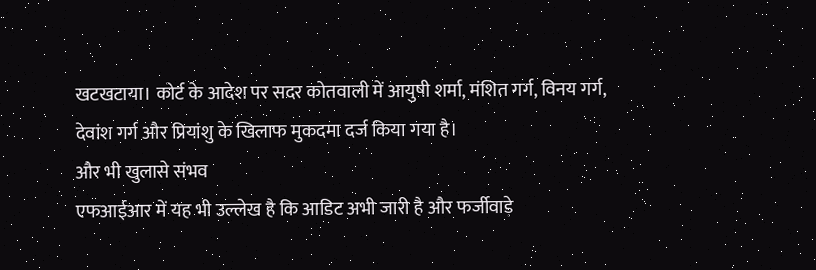खटखटाया। कोर्ट के आदेश पर सदर कोतवाली में आयुषी शर्मा, मंशित गर्ग, विनय गर्ग, देवांश गर्ग और प्रियांशु के खिलाफ मुकदमा दर्ज किया गया है।
और भी खुलासे संभव
एफआईआर में यह भी उल्लेख है कि आडिट अभी जारी है और फर्जीवाड़े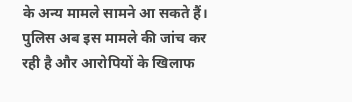के अन्य मामले सामने आ सकते हैं। पुलिस अब इस मामले की जांच कर रही है और आरोपियों के खिलाफ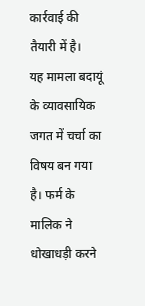कार्रवाई की तैयारी में है।
यह मामला बदायूं के व्यावसायिक जगत में चर्चा का विषय बन गया है। फर्म के मालिक ने धोखाधड़ी करने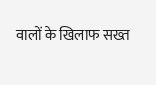वालों के खिलाफ सख्त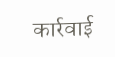कार्रवाई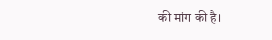की मांग की है।